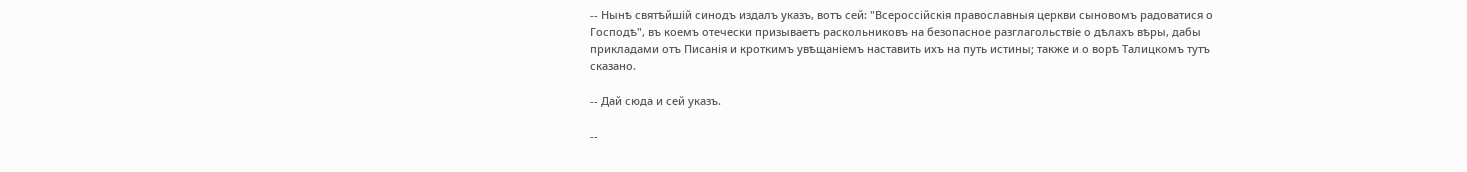-- Нынѣ святѣйшій синодъ издалъ указъ, вотъ сей: "Всероссійскія православныя церкви сыновомъ радоватися о Господѣ", въ коемъ отечески призываетъ раскольниковъ на безопасное разглагольствіе о дѣлахъ вѣры, дабы прикладами отъ Писанія и кроткимъ увѣщаніемъ наставить ихъ на путь истины; также и о ворѣ Талицкомъ тутъ сказано.

-- Дай сюда и сей указъ.

--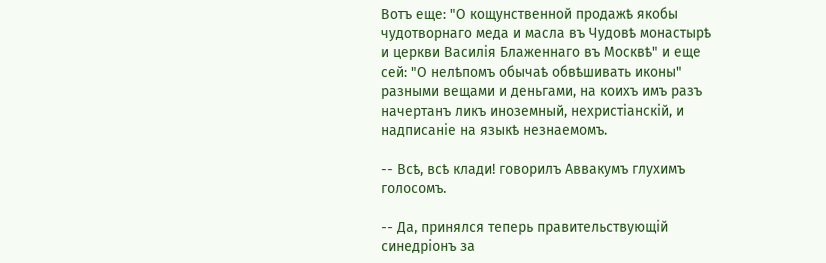Вотъ еще: "О кощунственной продажѣ якобы чудотворнаго меда и масла въ Чудовѣ монастырѣ и церкви Василія Блаженнаго въ Москвѣ" и еще сей: "О нелѣпомъ обычаѣ обвѣшивать иконы" разными вещами и деньгами, на коихъ имъ разъ начертанъ ликъ иноземный, нехристіанскій, и надписаніе на языкѣ незнаемомъ.

-- Всѣ, всѣ клади! говорилъ Аввакумъ глухимъ голосомъ.

-- Да, принялся теперь правительствующій синедріонъ за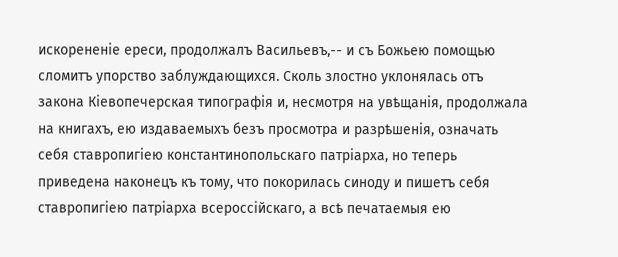искорененіе ереси, продолжалъ Васильевъ,-- и съ Божьею помощью сломитъ упорство заблуждающихся. Сколь злостно уклонялась отъ закона Кіевопечерская типографія и, несмотря на увѣщанія, продолжала на книгахъ, ею издаваемыхъ безъ просмотра и разрѣшенія, означать себя ставропигіею константинопольскаго патріарха, но теперь приведена наконецъ къ тому, что покорилась синоду и пишетъ себя ставропигіею патріарха всероссійскаго, а всѣ печатаемыя ею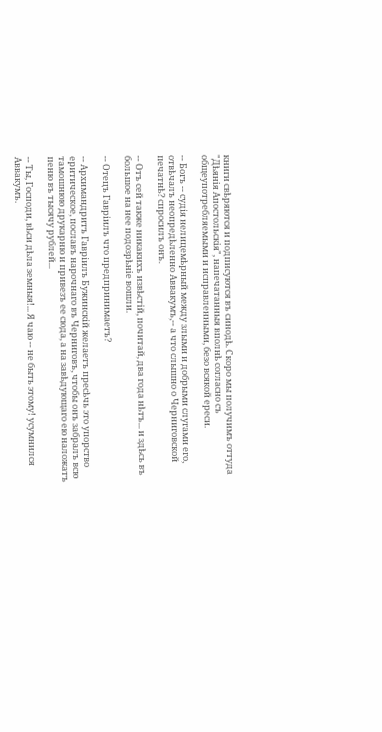книги свѣряются и подписуются въ синодѣ. Скоро мы получимъ оттуда "Дѣянія Апостольскія", напечатанныя вполнѣ согласно съ общеупотребляемыми и исправленными, безо всякой ереси.

-- Богъ -- судія нелицемѣрный между злыми и добрыми слугами его, отвѣчалъ неопредѣленно Аввакумъ,-- а что слышно о Черниговской печатнѣ? спросилъ онъ.

-- Отъ сей также никакихъ извѣстій, почитай, два года нѣтъ... и здѣсь въ большое на нее подозрѣніе вошли.

-- Отецъ Гавріилъ что предпринимаетъ?

-- Архимандритъ Гавріилъ Бужинскій желаетъ пресѣчь это упорство еритическое, пославъ нарочнаго въ Черниговъ, чтобы онъ забралъ всю тамошнюю друкарню и привезъ ее сюда, а на завѣдующаго ею наложатъ пеню въ тысячу рублей...

-- Ты, Господи, вѣси дѣла земныя!... Я чаю -- не быть этому! усумнился Аввакумъ.